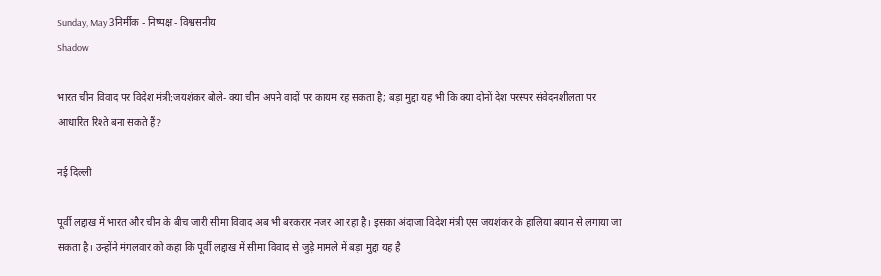Sunday, May 3निर्मीक - निष्पक्ष - विश्वसनीय
Shadow

भारत चीन विवाद पर विदेश मंत्री:जयशंकर बोले- क्या चीन अपने वादों पर कायम रह सकता है; बड़ा मुद्दा यह भी कि क्या दोनों देश परस्पर संवेदनशीलता पर आधारित रिश्ते बना सकते हैं?

नई दिल्ली

पूर्वी लद्दाख में भारत और चीन के बीच जारी सीमा विवाद अब भी बरकरार नजर आ रहा है। इसका अंदाजा विदेश मंत्री एस जयशंकर के हालिया बयान से लगाया जा सकता है। उन्होंने मंगलवार को कहा कि पूर्वी लद्दाख में सीमा विवाद से जुड़े मामले में बड़ा मुद्दा यह है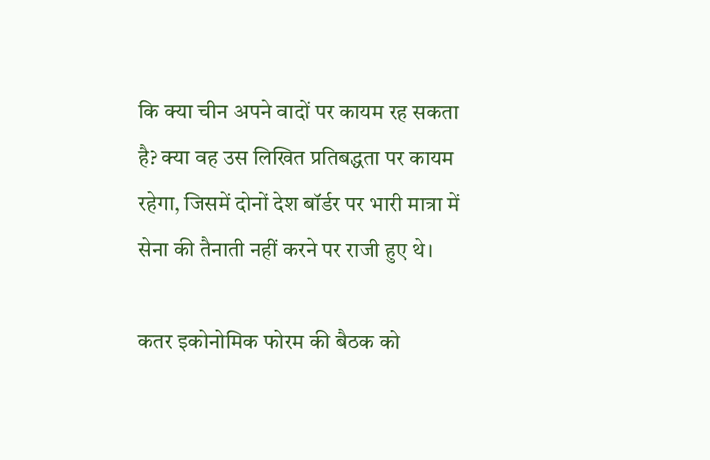कि क्या चीन अपने वादों पर कायम रह सकता है? क्या वह उस लिखित प्रतिबद्धता पर कायम रहेगा, जिसमें दोनों देश बॉर्डर पर भारी मात्रा में सेना की तैनाती नहीं करने पर राजी हुए थे।

कतर इकोनोमिक फोरम की बैठक को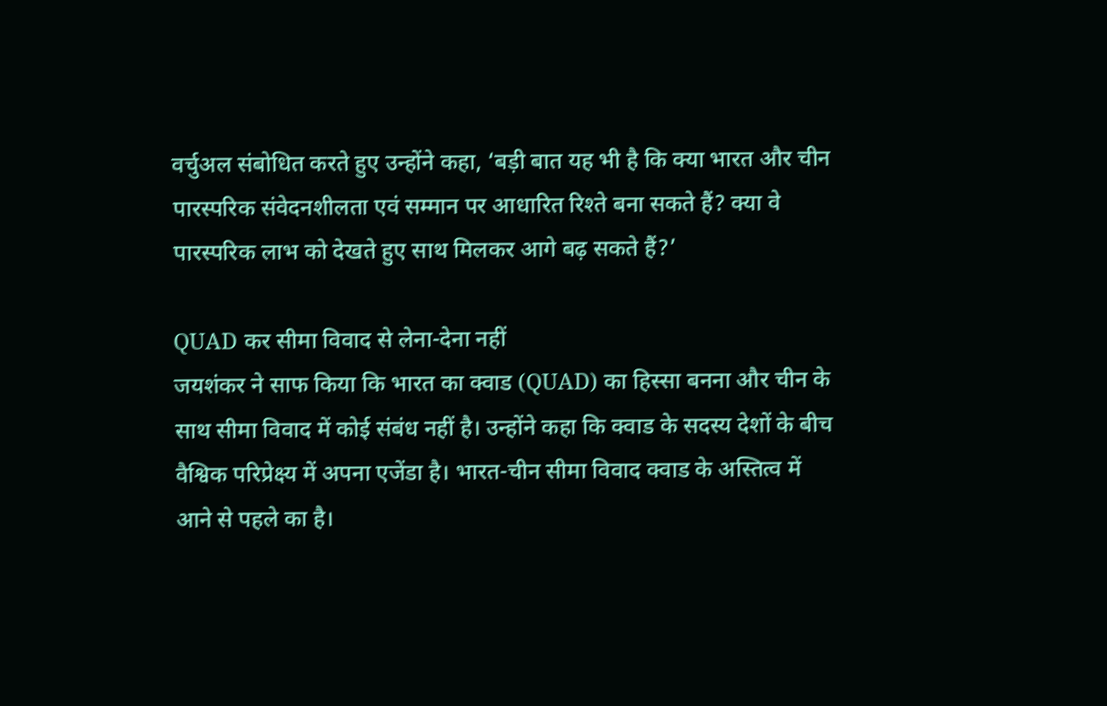वर्चुअल संबोधित करते हुए उन्होंने कहा, ‘बड़ी बात यह भी है कि क्या भारत और चीन पारस्परिक संवेदनशीलता एवं सम्मान पर आधारित रिश्ते बना सकते हैं? क्या वे पारस्परिक लाभ को देखते हुए साथ मिलकर आगे बढ़ सकते हैं?’

QUAD कर सीमा विवाद से लेना-देना नहीं
जयशंकर ने साफ किया कि भारत का क्वाड (QUAD) का हिस्सा बनना और चीन के साथ सीमा विवाद में कोई संबंध नहीं है। उन्होंने कहा कि क्वाड के सदस्य देशों के बीच वैश्विक परिप्रेक्ष्य में अपना एजेंडा है। भारत-चीन सीमा विवाद क्वाड के अस्तित्व में आने से पहले का है।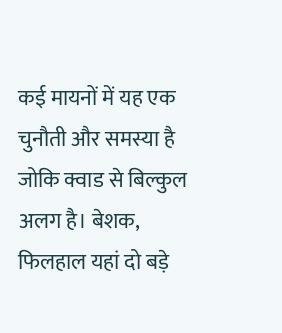कई मायनों में यह एक चुनौती और समस्या है जोकि क्वाड से बिल्कुल अलग है। बेशक, फिलहाल यहां दो बड़े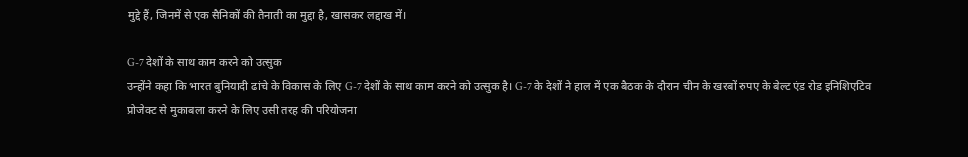मुद्दे हैं, जिनमें से एक सैनिकों की तैनाती का मुद्दा है, खासकर लद्दाख में।

G-7 देशों के साथ काम करने को उत्सुक
उन्होंने कहा कि भारत बुनियादी ढांचे के विकास के लिए G-7 देशों के साथ काम करने को उत्सुक है। G-7 के देशों ने हाल में एक बैठक के दौरान चीन के खरबों रुपए के बेल्ट एंड रोड इनिशिएटिव प्रोजेक्ट से मुकाबला करने के लिए उसी तरह की परियोजना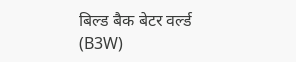बिल्ड बैक बेटर व‌र्ल्ड (B3W)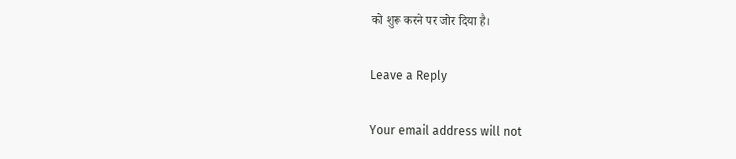को शुरू करने पर जोर दिया है।

Leave a Reply

Your email address will not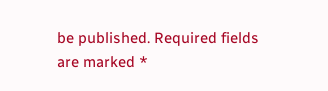be published. Required fields are marked *